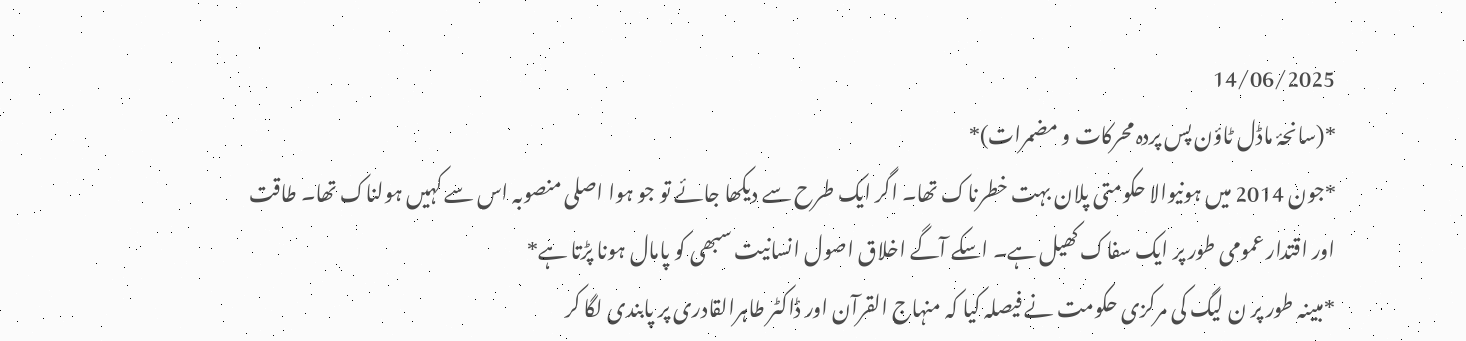14/06/2025
*(سانحۂ ماڈل ٹاؤن پس پردہ محرکات و مضمرات)*
*جون 2014 میں ہونیوالا حکومتی پلان بہت خطرناک تھا۔ اگر ایک طرح سے دیکھا جائے تو جو ہوا اصلی منصوبہ اس سے کہیں ہولناک تھا۔ طاقت اور اقتدار عمومی طور پر ایک سفاک کھیل ہے۔ اسکے آگے اخلاق اصول انسانیت سبھی کو پامال ہونا پڑتا ہے*
*مبینہ طور پر ن لیگ کی مرکزی حکومت نے فیصلہ کیا کہ منہاج القرآن اور ڈاکٹر طاہرالقادری پر پابندی لگا کر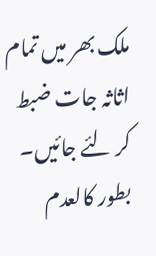ملک بھر میں تمام اثاثہ جات ضبط کر لئے جائیں۔ بطور کالعدم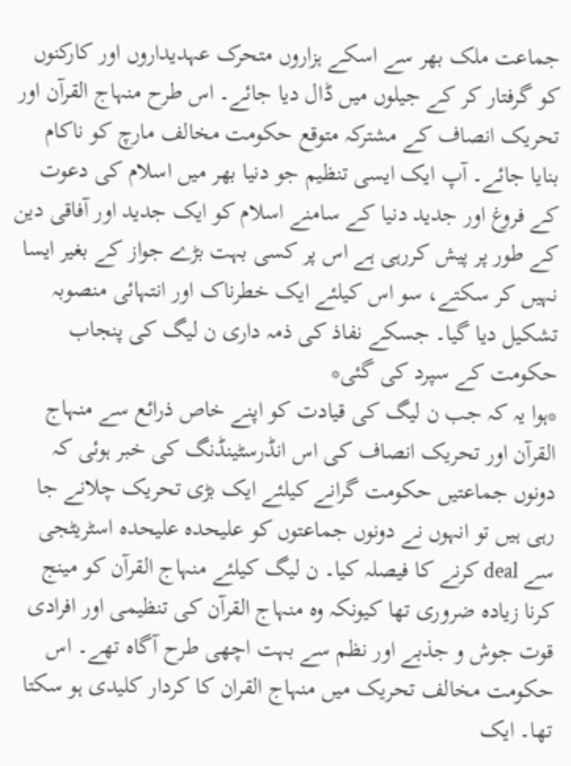جماعت ملک بھر سے اسکے ہزاروں متحرک عہدیداروں اور کارکنوں کو گرفتار کر کے جیلوں میں ڈال دیا جائے۔ اس طرح منہاج القرآن اور تحریک انصاف کے مشترکہ متوقع حکومت مخالف مارچ کو ناکام بنایا جائے۔ آپ ایک ایسی تنظیم جو دنیا بھر میں اسلام کی دعوت کے فروغ اور جدید دنیا کے سامنے اسلام کو ایک جدید اور آفاقی دین کے طور پر پیش کررہی ہے اس پر کسی بہت بڑے جواز کے بغیر ایسا نہیں کر سکتے، سو اس کیلئے ایک خطرناک اور انتہائی منصوبہ تشکیل دیا گیا۔ جسکے نفاذ کی ذمہ داری ن لیگ کی پنجاب حکومت کے سپرد کی گئی*
*ہوا یہ کہ جب ن لیگ کی قیادت کو اپنے خاص ذرائع سے منہاج القرآن اور تحریک انصاف کی اس انڈرسٹینڈنگ کی خبر ہوئی کہ دونوں جماعتیں حکومت گرانے کیلئے ایک بڑی تحریک چلانے جا رہی ہیں تو انہوں نے دونوں جماعتوں کو علیحدہ علیحدہ اسٹریٹجی سے deal کرنے کا فیصلہ کیا۔ ن لیگ کیلئے منہاج القرآن کو مینج کرنا زیادہ ضروری تھا کیونکہ وہ منہاج القرآن کی تنظیمی اور افرادی قوت جوش و جذبے اور نظم سے بہت اچھی طرح آگاہ تھے۔ اس حکومت مخالف تحریک میں منہاج القران کا کردار کلیدی ہو سکتا تھا۔ ایک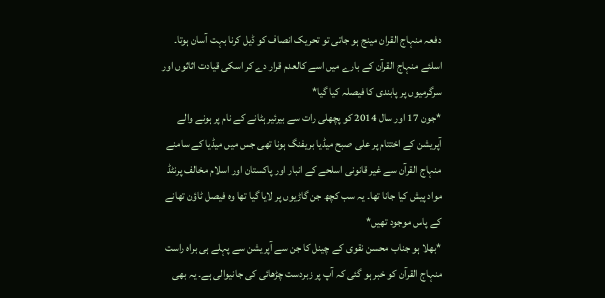دفعہ منہاج القران مینج ہو جاتی تو تحریک انصاف کو ڈیل کرنا بہت آسان ہوتا۔ اسلئے منہاج القرآن کے بارے میں اسے کالعدم قرار دے کر اسکی قیادت اثاثوں اور سرگرمیوں پر پابندی کا فیصلہ کیا گیا*
*جون 17 اور سال 2014 کو پچھلی رات سے بیرئیر ہٹانے کے نام پر ہونے والے آپریشن کے اختتام پر علی صبح میڈیا بریفنگ ہونا تھی جس میں میڈیا کے سامنے منہاج القرآن سے غیر قانونی اسلحے کے انبار اور پاکستان اور اسلام مخالف پرنٹڈ مواد پیش کیا جانا تھا۔ یہ سب کچھ جن گاڑیوں پر لایا گیا تھا وہ فیصل ٹاؤن تھانے کے پاس موجود تھیں*
*بھلا ہو جناب محسن نقوی کے چینل کا جن سے آپریشن سے پہلے ہی براہ راست منہاج القرآن کو خبر ہو گئی کہ آپ پر زبردست چڑھائی کی جانیوالی ہے۔ یہ بھی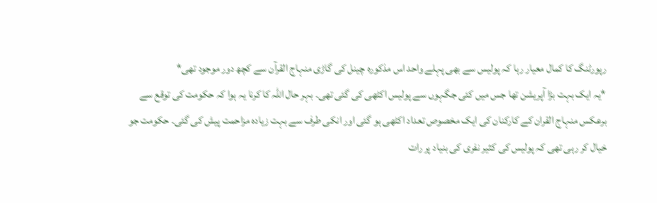رپورٹنگ کا کمال معیار رہا کہ پولیس سے بھی پہلے واحد اس مذکورہ چینل کی گاڑی منہاج القرآن سے کچھ دور موجود تھی*
*یہ ایک بہت بڑا آپریشن تھا جس میں کئی جگہوں سے پولیس اکٹھی کی گئی تھی۔ بہر حال اللہ کا کرنا یہ ہوا کہ حکومت کی توقع سے برعکس منہاج القران کے کارکنان کی ایک مخصوص تعداد اکٹھی ہو گئی اور انکی طرف سے بہت زیادہ مزاحمت پیش کی گئی۔ حکومت جو خیال کر رہی تھی کہ پولیس کی کثیر نفری کی بنیاد پر رات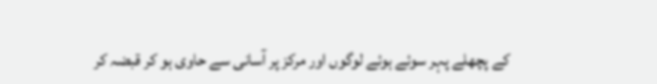کے پچھلے پہر سوئے ہوئے لوگوں اور مرکز پر آسانی سے حاوی ہو کر قبضہ کر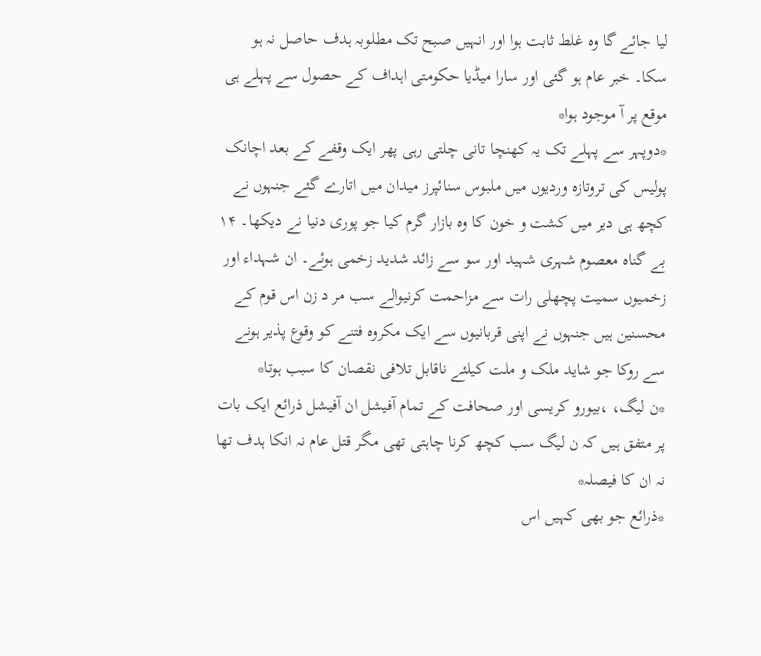لیا جائے گا وہ غلط ثابت ہوا اور انہیں صبح تک مطلوبہ ہدف حاصل نہ ہو سکا۔ خبر عام ہو گئی اور سارا میڈیا حکومتی اہداف کے حصول سے پہلے ہی موقع پر آ موجود ہوا*
*دوپہر سے پہلے تک یہ کھنچا تانی چلتی رہی پھر ایک وقفے کے بعد اچانک پولیس کی تروتازہ وردیوں میں ملبوس سنائپرز میدان میں اتارے گئے جنہوں نے کچھ ہی دیر میں کشت و خون کا وہ بازار گرم کیا جو پوری دنیا نے دیکھا۔ ۱۴ بے گناہ معصوم شہری شہید اور سو سے زائد شدید زخمی ہوئے۔ ان شہداء اور زخمیوں سمیت پچھلی رات سے مزاحمت کرنیوالے سب مر د زن اس قوم کے محسنین ہیں جنہوں نے اپنی قربانیوں سے ایک مکروہ فتنے کو وقوع پذیر ہونے سے روکا جو شاید ملک و ملت کیلئے ناقابل تلافی نقصان کا سبب ہوتا*
*ن لیگ، ،بیورو کریسی اور صحافت کے تمام آفیشل ان آفیشل ذرائع ایک بات پر متفق ہیں کہ ن لیگ سب کچھ کرنا چاہتی تھی مگر قتل عام نہ انکا ہدف تھا نہ ان کا فیصلہ*
*ذرائع جو بھی کہیں اس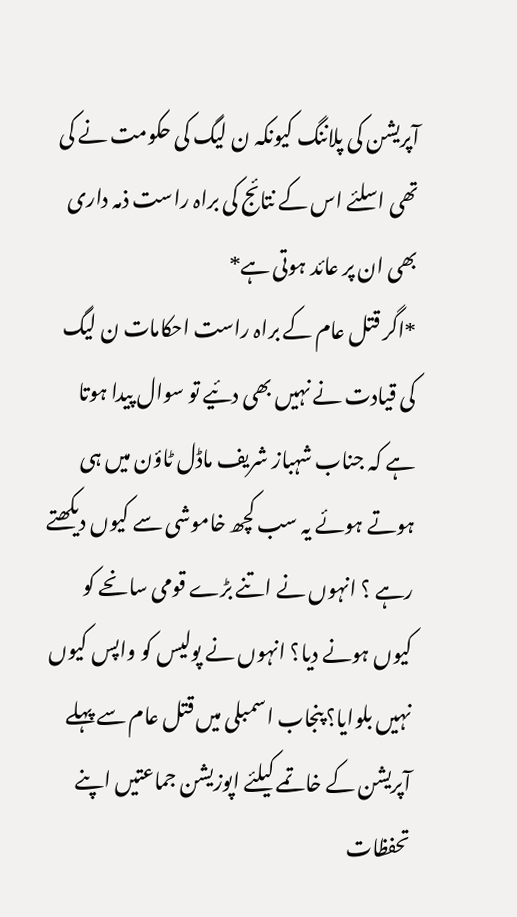آپریشن کی پلاننگ کیونکہ ن لیگ کی حکومت نے کی تھی اسلئے اس کے نتائج کی براہ راست ذمہ داری بھی ان پر عائد ہوتی ہے*
*اگر قتل عام کے براہ راست احکامات ن لیگ کی قیادت نے نہیں بھی دئیے تو سوال پیدا ہوتا ہے کہ جناب شہباز شریف ماڈل ٹاؤن میں ہی ہوتے ہوئے یہ سب کچھ خاموشی سے کیوں دیکھتے رہے ؟ انہوں نے اتنے بڑے قومی سانحے کو کیوں ہونے دیا؟ انہوں نے پولیس کو واپس کیوں نہیں بلوایا؟ پنجاب اسمبلی میں قتل عام سے پہلے آپریشن کے خاتمے کیلئے اپوزیشن جماعتیں اپنے تحفظات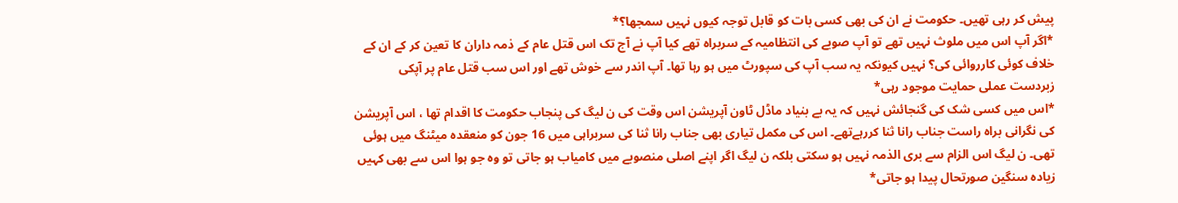پیش کر رہی تھیں۔ حکومت نے ان کی بھی کسی بات کو قابل توجہ کیوں نہیں سمجھا؟*
*اگر آپ اس میں ملوث نہیں تھے تو آپ صوبے کی انتظامیہ کے سربراہ تھے کیا آپ نے آج تک اس قتل عام کے ذمہ داران کا تعین کر کے ان کے خلاف کوئی کارروائی کی؟ نہیں کیونکہ یہ سب آپ کی سپورٹ میں ہو رہا تھا۔ آپ اندر سے خوش تھے اور اس سب قتل عام پر آپکی زبردست عملی حمایت موجود رہی*
*اس میں کسی شک کی گنجائش نہیں کہ یہ بے بنیاد ماڈل ٹاون آپریشن اس وقت کی ن لیگ کی پنجاب حکومت کا اقدام تھا ، اس آپریشن کی نگرانی براہ راست جناب رانا ثنا کررہےتھے۔ اس کی مکمل تیاری بھی جناب رانا ثنا کی سربراہی میں 16 جون کو منعقدہ میٹنگ میں ہوئی تھی۔ ن لیگ اس الزام سے بری الذمہ نہیں ہو سکتی بلکہ ن لیگ اگر اپنے اصلی منصوبے میں کامیاب ہو جاتی تو وہ جو ہوا اس سے بھی کہیں زیادہ سنگین صورتحال پیدا ہو جاتی*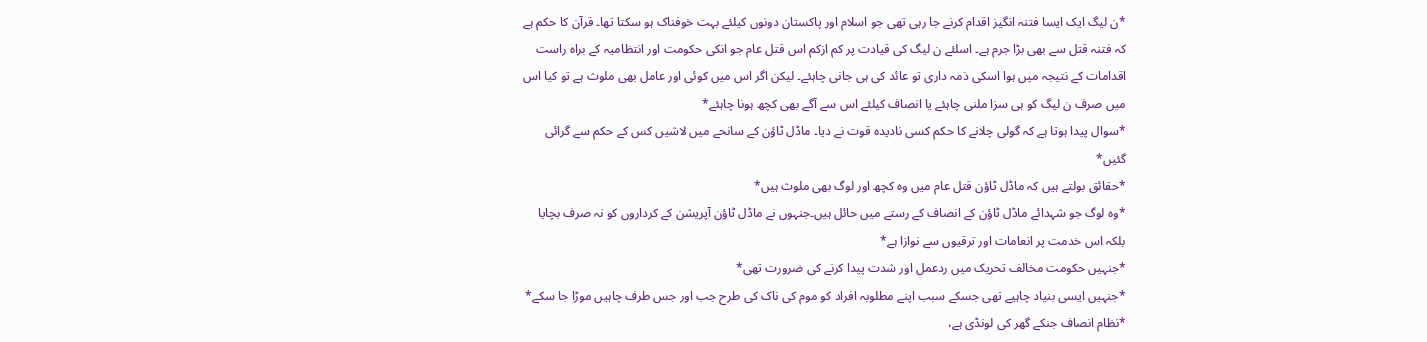*ن لیگ ایک ایسا فتنہ انگیز اقدام کرنے جا رہی تھی جو اسلام اور پاکستان دونوں کیلئے بہت خوفناک ہو سکتا تھا۔ قرآن کا حکم ہے کہ فتنہ قتل سے بھی بڑا جرم ہے۔ اسلئے ن لیگ کی قیادت پر کم ازکم اس قتل عام جو انکی حکومت اور انتظامیہ کے براہ راست اقدامات کے نتیجہ میں ہوا اسکی ذمہ داری تو عائد کی ہی جانی چاہئے۔ لیکن اگر اس میں کوئی اور عامل بھی ملوث ہے تو کیا اس میں صرف ن لیگ کو ہی سزا ملنی چاہئے یا انصاف کیلئے اس سے آگے بھی کچھ ہونا چاہئے*
*سوال پیدا ہوتا ہے کہ گولی چلانے کا حکم کسی نادیدہ قوت نے دیا۔ ماڈل ٹاؤن کے سانحے میں لاشیں کس کے حکم سے گرائی گئیں*
*حقائق بولتے ہیں کہ ماڈل ٹاؤن قتل عام میں وہ کچھ اور لوگ بھی ملوث ہیں*
*وہ لوگ جو شہدائے ماڈل ٹاؤن کے انصاف کے رستے میں حائل ہیں۔جنہوں نے ماڈل ٹاؤن آپریشن کے کرداروں کو نہ صرف بچایا بلکہ اس خدمت پر انعامات اور ترقیوں سے نوازا ہے*
*جنہیں حکومت مخالف تحریک میں ردعمل اور شدت پیدا کرنے کی ضرورت تھی*
*جنہیں ایسی بنیاد چاہیے تھی جسکے سبب اپنے مطلوبہ افراد کو موم کی ناک کی طرح جب اور جس طرف چاہیں موڑا جا سکے*
*نظام انصاف جنکے گھر کی لونڈی ہے،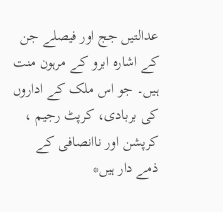عدالتیں جج اور فیصلے جن کے اشارہ ابرو کے مرہون منت ہیں۔ جو اس ملک کے اداروں کی بربادی، کرپٹ رجیم ، کرپشن اور ناانصافی کے ذمے دار ہیں*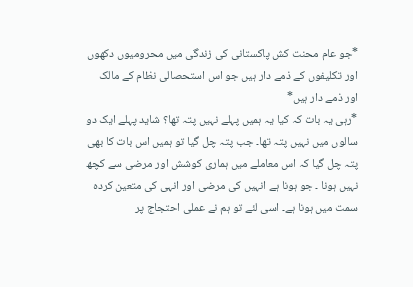*جو عام محنت کش پاکستانی کی زندگی میں محرومیوں دکھوں اور تکلیفوں کے ذمے دار ہیں جو اس استحصالی نظام کے مالک اور ذمے دار ہیں*
*رہی یہ بات کہ کیا یہ ہمیں پہلے نہیں پتہ تھا؟ شاید پہلے ایک دو سالوں میں نہیں پتہ تھا۔ جب پتہ چل گیا تو ہمیں اس بات کا بھی پتہ چل گیا کہ اس معاملے میں ہماری کوشش اور مرضی سے کچھ نہیں ہونا ۔ جو ہونا ہے انہیں کی مرضی اور انہی کی متعین کردہ سمت میں ہونا ہے۔ اسی لئے تو ہم نے عملی احتجاج پر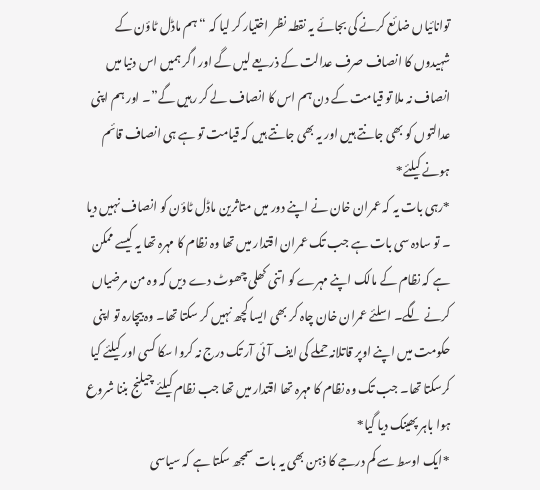توانائیاں ضائع کرنے کی بجائے یہ نقطہ نظر اختیار کر لیا کہ “ہم ماڈل ٹاؤن کے شہیدوں کا انصاف صرف عدالت کے ذریعے لیں گے اور اگر ہمیں اس دنیا میں انصاف نہ ملا تو قیامت کے دن ہم اس کا انصاف لے کر رہیں گے”۔ اور ہم اپنی عدالتوں کو بھی جانتے ہیں اور یہ بھی جانتے ہیں کہ قیامت تو ہے ہی انصاف قائم ہونے کیلئے*
*رہی بات یہ کہ عمران خان نے اپنے دور میں متاثرین ماڈل ٹاؤن کو انصاف نہیں دیا ۔ تو سادہ سی بات ہے جب تک عمران اقتدار میں تھا وہ نظام کا مہرہ تھا یہ کیسے ممکن ہے کہ نظام کے مالک اپنے مہرے کو اتنی کھلی چھوٹ دے دیں کہ وہ من مرضیاں کرنے لگے۔ اسلئے عمران خان چاہ کر بھی ایسا کچھ نہیں کر سکتا تھا۔ وہ بیچارہ تو اپنی حکومت میں اپنے اوپر قاتلانہ حملے کی ایف آئی آر تک درج نہ کروا سکا کسی اور کیلئے کیا کرسکتا تھا۔ جب تک وہ نظام کا مہرہ تھا اقتدار میں تھا جب نظام کیلئے چیلنج بننا شروع ہوا باہر پھینک دیا گیا*
*ایک اوسط سے کم درجے کا ذہن بھی یہ بات سمجھ سکتا ہے کہ سیاسی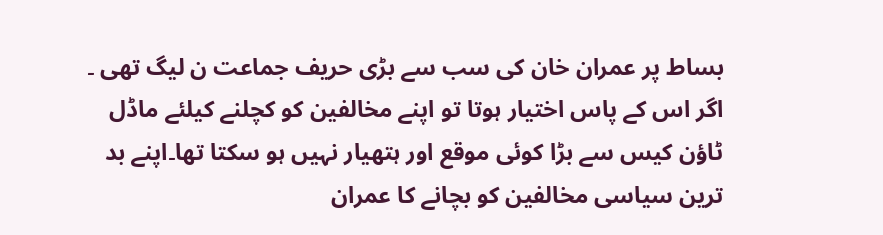بساط پر عمران خان کی سب سے بڑی حریف جماعت ن لیگ تھی ۔ اگر اس کے پاس اختیار ہوتا تو اپنے مخالفین کو کچلنے کیلئے ماڈل ٹاؤن کیس سے بڑا کوئی موقع اور ہتھیار نہیں ہو سکتا تھا۔اپنے بد ترین سیاسی مخالفین کو بچانے کا عمران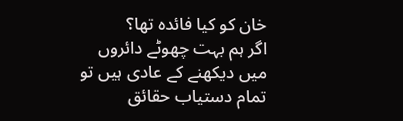خان کو کیا فائدہ تھا؟
اگر ہم بہت چھوٹے دائروں میں دیکھنے کے عادی ہیں تو تمام دستیاب حقائق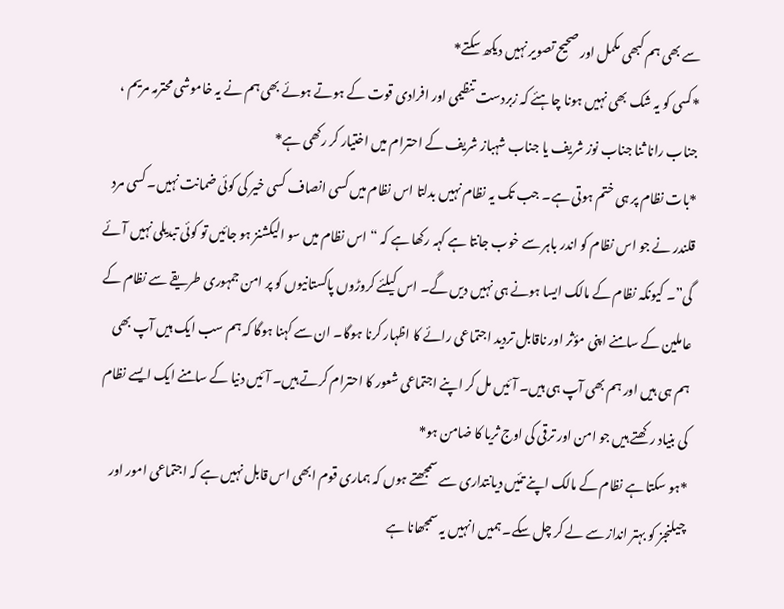سے بھی ہم کبھی مکمل اور صحیح تصویر نہیں دیکھ سکتے*
*کسی کو یہ شک بھی نہیں ہونا چاہئے کہ زبردست تنظیمی اور افرادی قوت کے ہوتے ہوئے بھی ہم نے یہ خاموشی محترمہ مریم ، جناب رانا ثنا جناب نوز شریف یا جناب شہباز شریف کے احترام میں اختیار کر رکھی ہے*
*بات نظام پر ہی ختم ہوتی ہے۔ جب تک یہ نظام نہیں بدلتا اس نظام میں کسی انصاف کسی خیر کی کوئی ضمانت نہیں۔ کسی مرد قلندر نے جو اس نظام کو اندر باہر سے خوب جانتا ہے کہہ رکھا ہے کہ “اس نظام میں سو الیکشنز ہو جائیں تو کوئی تبدیلی نہیں آئے گی”۔ کیونکہ نظام کے مالک ایسا ہونے ہی نہیں دیں گے۔ اس کیلئے کروڑوں پاکستانیوں کو پر امن جمہوری طریقے سے نظام کے عاملین کے سامنے اپنی مؤثر اور ناقابل تردید اجتماعی رائے کا اظہار کرنا ہوگا۔ ان سے کہنا ہوگا کہ ہم سب ایک ہیں آپ بھی ہم ہی ہیں اور ہم بھی آپ ہی ہیں۔ آئیں مل کر اپنے اجتماعی شعور کا احترام کرتے ہیں۔ آئیں دنیا کے سامنے ایک ایسے نظام کی بنیاد رکھتے ہیں جو امن اور ترقی کی اوج ثریا کا ضامن ہو*
*ہو سکتا ہے نظام کے مالک اپنے تئیں دیانتداری سے سمجھتے ہوں کہ ہماری قوم ابھی اس قابل نہیں ہے کہ اجتماعی امور اور چیلنجز کو بہتر انداز سے لے کر چل سکے۔ ہمیں انہیں یہ سمجھانا ہے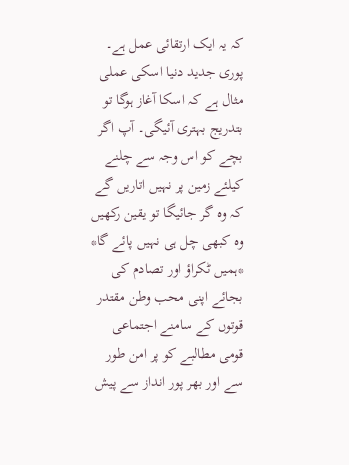کہ یہ ایک ارتقائی عمل ہے۔ پوری جدید دنیا اسکی عملی مثال ہے کہ اسکا آغاز ہوگا تو بتدریج بہتری آئیگی۔ آپ اگر بچے کو اس وجہ سے چلنے کیلئے زمین پر نہیں اتاریں گے کہ وہ گر جائیگا تو یقین رکھیں وہ کبھی چل ہی نہیں پائے گا*
*ہمیں ٹکراؤ اور تصادم کی بجائے اپنی محب وطن مقتدر قوتوں کے سامنے اجتماعی قومی مطالبے کو پر امن طور سے اور بھر پور انداز سے پیش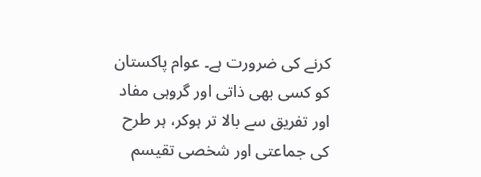کرنے کی ضرورت ہے۔ عوام پاکستان کو کسی بھی ذاتی اور گروہی مفاد اور تفریق سے بالا تر ہوکر، ہر طرح کی جماعتی اور شخصی تقیسم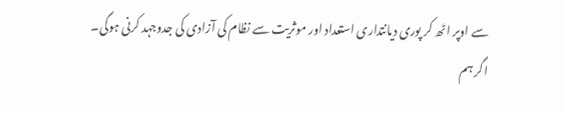سے اوپر اٹھ کر پوری دیانتداری استعداد اور موثریت سے نظام کی آزادی کی جدوجہد کرنی ہوگی۔ اگر ہم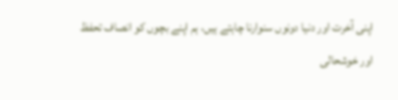اپنی آخرت اور دنیا دونوں سنوارنا چاہتے ہیں، ہم اپنے بچوں کو انصاف تحفظ اور خوشحالی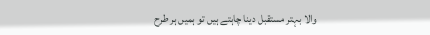والا بہتر مستقبل دینا چاہتے ہیں تو ہمیں ہر طرح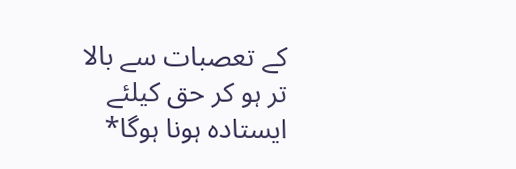کے تعصبات سے بالا تر ہو کر حق کیلئے ایستادہ ہونا ہوگا*